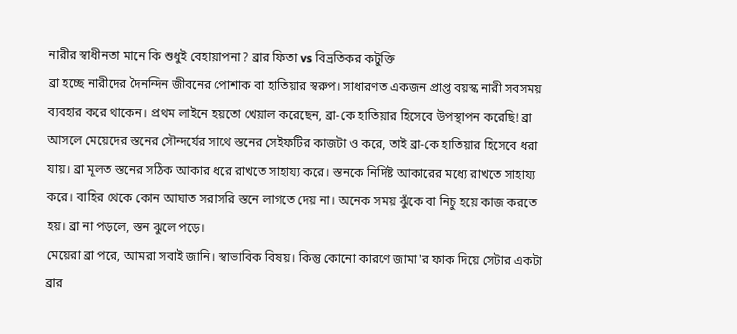নারীর স্বাধীনতা মানে কি শুধুই বেহায়াপনা? ব্রার ফিতা vs বিভ্রতিকর কটুক্তি
ব্রা হচ্ছে নারীদের দৈনন্দিন জীবনের পোশাক বা হাতিয়ার স্বরুপ। সাধারণত একজন প্রাপ্ত বয়স্ক নারী সবসময় ব্যবহার করে থাকেন। প্রথম লাইনে হয়তো খেয়াল করেছেন, ব্রা-কে হাতিয়ার হিসেবে উপস্থাপন করেছি! ব্রা আসলে মেয়েদের স্তনের সৌন্দর্যের সাথে স্তনের সেইফটির কাজটা ও করে, তাই ব্রা-কে হাতিয়ার হিসেবে ধরা যায়। ব্রা মূলত স্তনের সঠিক আকার ধরে রাখতে সাহায্য করে। স্তনকে নির্দিষ্ট আকারের মধ্যে রাখতে সাহায্য করে। বাহির থেকে কোন আঘাত সরাসরি স্তনে লাগতে দেয় না। অনেক সময় ঝুঁকে বা নিচু হয়ে কাজ করতে হয়। ব্রা না পড়লে, স্তন ঝুলে পড়ে।
মেয়েরা ব্রা পরে, আমরা সবাই জানি। স্বাভাবিক বিষয়। কিন্তু কোনো কারণে জামা'র ফাক দিয়ে সেটার একটা ব্রার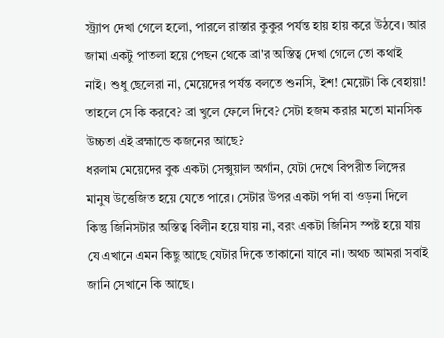স্ট্র্যাপ দেখা গেলে হলো, পারলে রাস্তার কুকুর পর্যন্ত হায় হায় করে উঠবে। আর জামা একটু পাতলা হয়ে পেছন থেকে ব্রা'র অস্তিত্ব দেখা গেলে তো কথাই নাই। শুধু ছেলেরা না, মেয়েদের পর্যন্ত বলতে শুনসি, ইশ! মেয়েটা কি বেহায়া! তাহলে সে কি করবে? ব্রা খুলে ফেলে দিবে? সেটা হজম করার মতো মানসিক উচ্চতা এই ব্রহ্মান্ডে কজনের আছে?
ধরলাম মেয়েদের বুক একটা সেক্সুয়াল অর্গান, যেটা দেখে বিপরীত লিঙ্গের মানুষ উত্তেজিত হয়ে যেতে পারে। সেটার উপর একটা পর্দা বা ওড়না দিলে কিন্তু জিনিসটার অস্তিত্ব বিলীন হয়ে যায় না, বরং একটা জিনিস স্পষ্ট হয়ে যায় যে এখানে এমন কিছু আছে যেটার দিকে তাকানো যাবে না। অথচ আমরা সবাই জানি সেখানে কি আছে।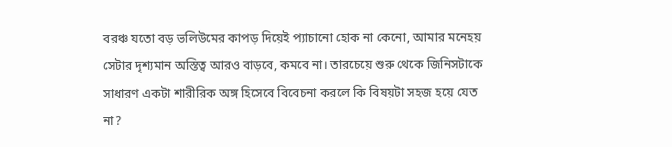বরঞ্চ যতো বড় ভলিউমের কাপড় দিয়েই প্যাচানো হোক না কেনো, আমার মনেহয় সেটার দৃশ্যমান অস্তিত্ব আরও বাড়বে, কমবে না। তারচেয়ে শুরু থেকে জিনিসটাকে সাধারণ একটা শারীরিক অঙ্গ হিসেবে বিবেচনা করলে কি বিষয়টা সহজ হয়ে যেত না?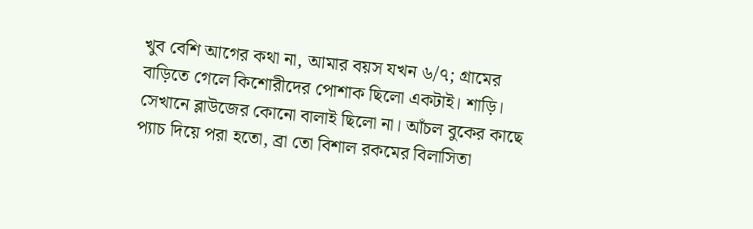খুব বেশি আগের কথা না, আমার বয়স যখন ৬/৭; গ্রামের বাড়িতে গেলে কিশোরীদের পোশাক ছিলো একটাই। শাড়ি। সেখানে ব্লাউজের কোনো বালাই ছিলো না। আঁচল বুকের কাছে প্যাচ দিয়ে পরা হতো, ব্রা তো বিশাল রকমের বিলাসিতা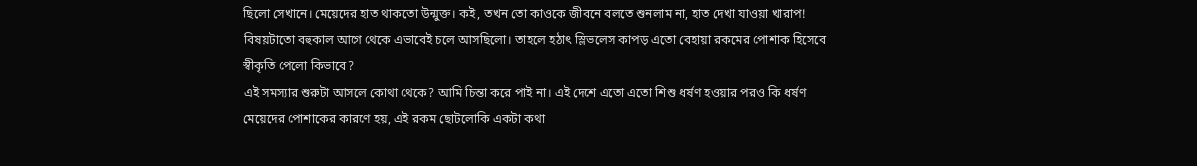ছিলো সেখানে। মেয়েদের হাত থাকতো উন্মুক্ত। কই, তখন তো কাওকে জীবনে বলতে শুনলাম না, হাত দেখা যাওয়া খারাপ!
বিষয়টাতো বহুকাল আগে থেকে এভাবেই চলে আসছিলো। তাহলে হঠাৎ স্লিভলেস কাপড় এতো বেহায়া রকমের পোশাক হিসেবে স্বীকৃতি পেলো কিভাবে?
এই সমস্যার শুরুটা আসলে কোথা থেকে? আমি চিন্তা করে পাই না। এই দেশে এতো এতো শিশু ধর্ষণ হওয়ার পরও কি ধর্ষণ মেয়েদের পোশাকের কারণে হয়, এই রকম ছোটলোকি একটা কথা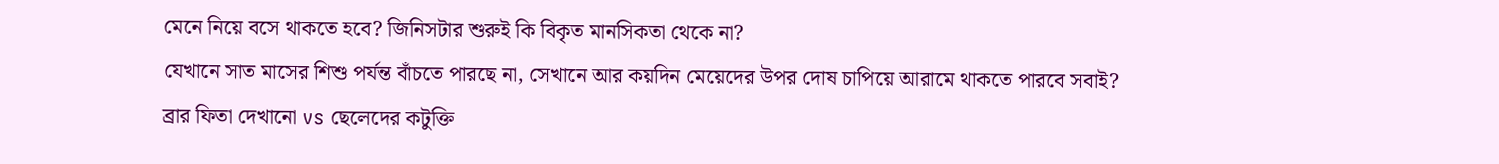মেনে নিয়ে বসে থাকতে হবে? জিনিসটার শুরুই কি বিকৃত মানসিকতা থেকে না?
যেখানে সাত মাসের শিশু পর্যন্ত বাঁচতে পারছে না, সেখানে আর কয়দিন মেয়েদের উপর দোষ চাপিয়ে আরামে থাকতে পারবে সবাই?
ব্রার ফিতা দেখানো vs ছেলেদের কটুক্তি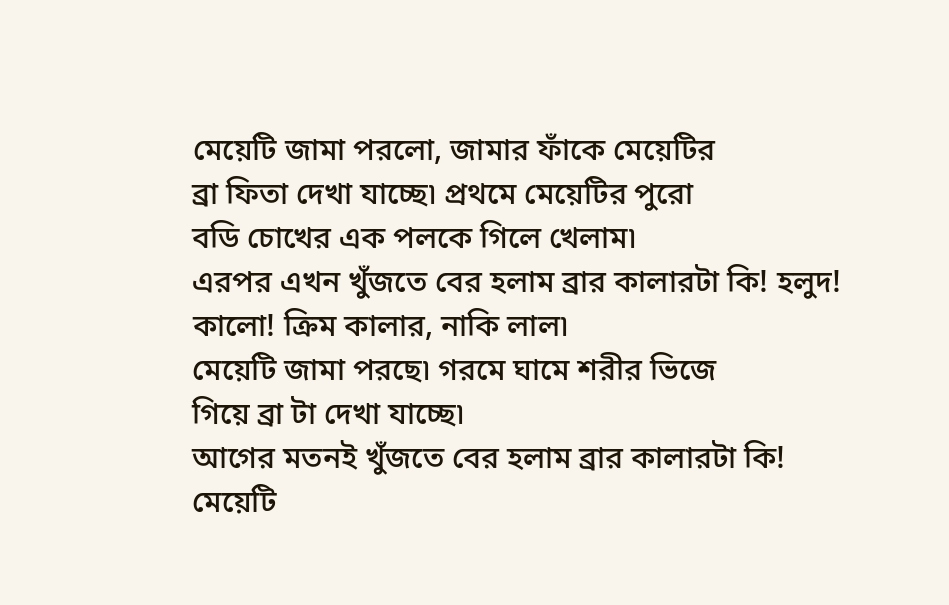মেয়েটি জামা পরলো, জামার ফাঁকে মেয়েটির
ব্রা ফিতা দেখা যাচ্ছে৷ প্রথমে মেয়েটির পুরো
বডি চোখের এক পলকে গিলে খেলাম৷
এরপর এখন খুঁজতে বের হলাম ব্রার কালারটা কি! হলুদ! কালো! ক্রিম কালার, নাকি লাল৷
মেয়েটি জামা পরছে৷ গরমে ঘামে শরীর ভিজে
গিয়ে ব্রা টা দেখা যাচ্ছে৷
আগের মতনই খুঁজতে বের হলাম ব্রার কালারটা কি!
মেয়েটি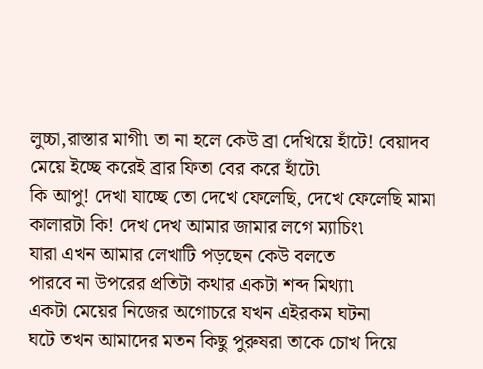লুচ্চা,রাস্তার মাগী৷ তা না হলে কেউ ব্রা দেখিয়ে হাঁটে! বেয়াদব মেয়ে ইচ্ছে করেই ব্রার ফিতা বের করে হাঁটে৷
কি আপু! দেখা যাচ্ছে তো দেখে ফেলেছি, দেখে ফেলেছি মামা কালারটা কি! দেখ দেখ আমার জামার লগে ম্যাচিং৷
যারা এখন আমার লেখাটি পড়ছেন কেউ বলতে
পারবে না উপরের প্রতিটা কথার একটা শব্দ মিথ্যা৷
একটা মেয়ের নিজের অগোচরে যখন এইরকম ঘটনা
ঘটে তখন আমাদের মতন কিছু পুরুষরা তাকে চোখ দিয়ে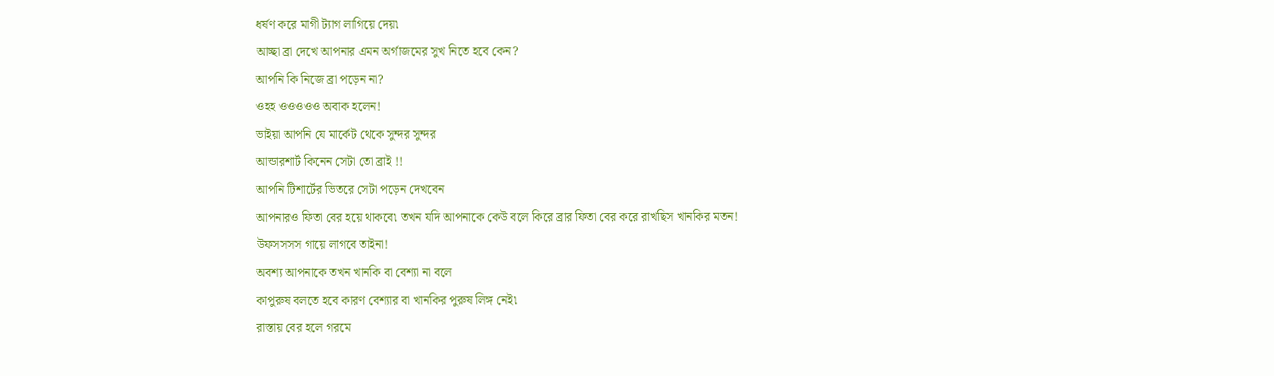ধর্ষণ করে মাগী ট্যাগ লাগিয়ে দেয়৷
আচ্ছা ব্রা দেখে আপনার এমন অর্গাজমের সুখ নিতে হবে কেন?
আপনি কি নিজে ব্রা পড়েন না?
ওহহ ওওওওও অবাক হলেন!
ভাইয়া আপনি যে মার্কেট থেকে সুন্দর সুন্দর
আন্ডারশার্ট কিনেন সেটা তো ব্রাই !!
আপনি টিশার্টের ভিতরে সেটা পড়েন দেখবেন
আপনারও ফিতা বের হয়ে থাকবে৷ তখন যদি আপনাকে কেউ বলে কিরে ব্রার ফিতা বের করে রাখছিস খানকির মতন!
উফসসসস গায়ে লাগবে তাইনা!
অবশ্য আপনাকে তখন খানকি বা বেশ্যা না বলে
কাপুরুষ বলতে হবে কারণ বেশ্যার বা খানকির পুরুষ লিঙ্গ নেই৷
রাস্তায় বের হলে গরমে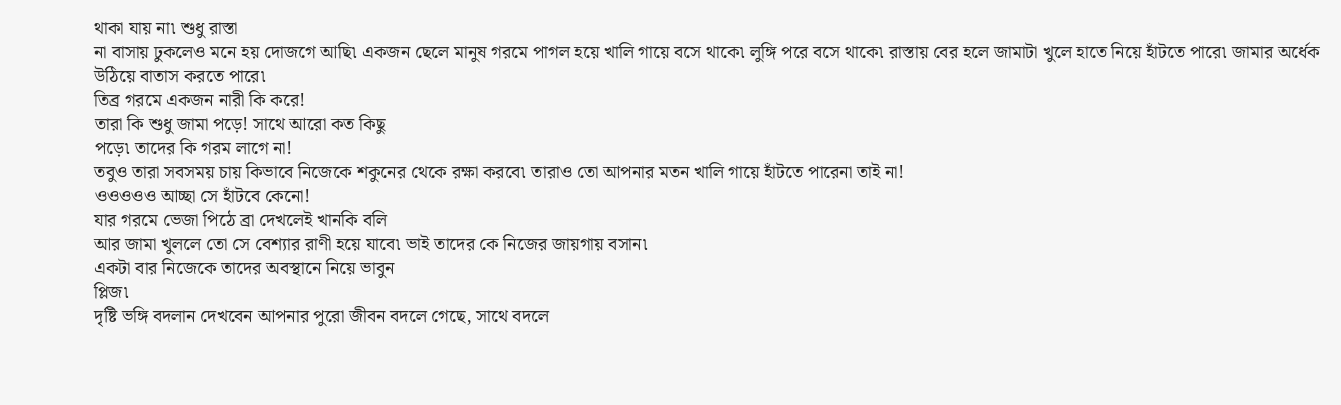থাকা যায় না৷ শুধু রাস্তা
না বাসায় ঢুকলেও মনে হয় দোজগে আছি৷ একজন ছেলে মানুষ গরমে পাগল হয়ে খালি গায়ে বসে থাকে৷ লুঙ্গি পরে বসে থাকে৷ রাস্তায় বের হলে জামাটা খুলে হাতে নিয়ে হাঁটতে পারে৷ জামার অর্ধেক উঠিয়ে বাতাস করতে পারে৷
তিব্র গরমে একজন নারী কি করে!
তারা কি শুধু জামা পড়ে! সাথে আরো কত কিছু
পড়ে৷ তাদের কি গরম লাগে না!
তবুও তারা সবসময় চায় কিভাবে নিজেকে শকুনের থেকে রক্ষা করবে৷ তারাও তো আপনার মতন খালি গায়ে হাঁটতে পারেনা তাই না!
ওওওওও আচ্ছা সে হাঁটবে কেনো!
যার গরমে ভেজা পিঠে ব্রা দেখলেই খানকি বলি
আর জামা খুললে তো সে বেশ্যার রাণী হয়ে যাবে৷ ভাই তাদের কে নিজের জায়গায় বসান৷
একটা বার নিজেকে তাদের অবস্থানে নিয়ে ভাবুন
প্লিজ৷
দৃষ্টি ভঙ্গি বদলান দেখবেন আপনার পুরো জীবন বদলে গেছে, সাথে বদলে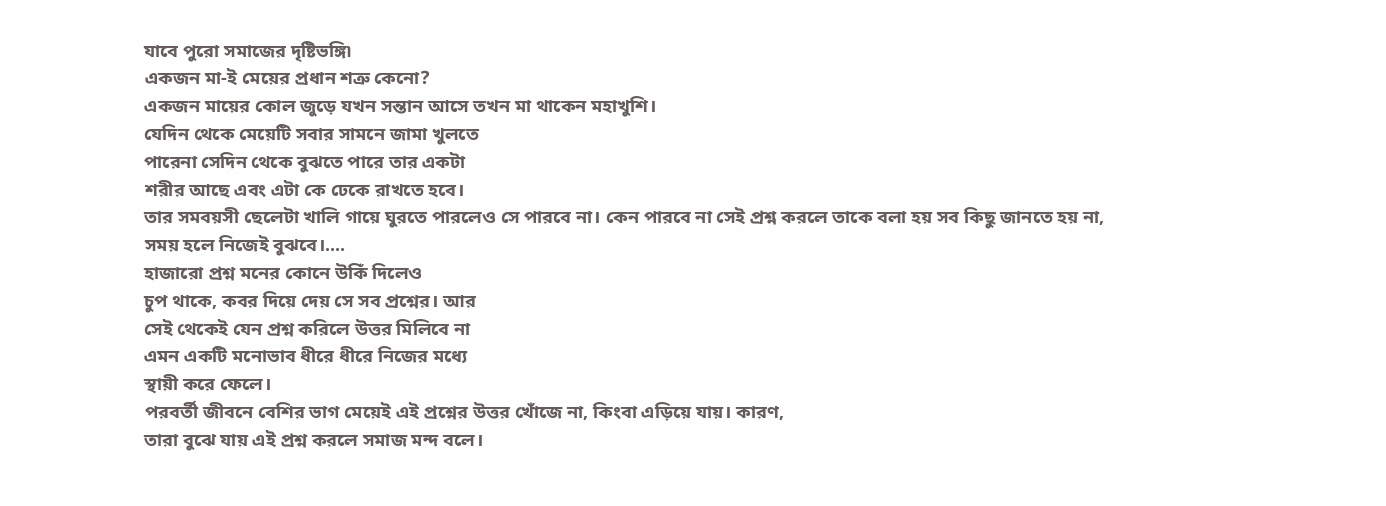যাবে পুরো সমাজের দৃষ্টিভঙ্গি৷
একজন মা-ই মেয়ের প্রধান শত্রু কেনো?
একজন মায়ের কোল জুড়ে যখন সন্তান আসে তখন মা থাকেন মহাখুশি।
যেদিন থেকে মেয়েটি সবার সামনে জামা খুলতে
পারেনা সেদিন থেকে বুঝতে পারে তার একটা
শরীর আছে এবং এটা কে ঢেকে রাখতে হবে।
তার সমবয়সী ছেলেটা খালি গায়ে ঘুরতে পারলেও সে পারবে না। কেন পারবে না সেই প্রশ্ন করলে তাকে বলা হয় সব কিছু জানতে হয় না, সময় হলে নিজেই বুঝবে।....
হাজারো প্রশ্ন মনের কোনে উকিঁ দিলেও
চুপ থাকে, কবর দিয়ে দেয় সে সব প্রশ্নের। আর
সেই থেকেই যেন প্রশ্ন করিলে উত্তর মিলিবে না
এমন একটি মনোভাব ধীরে ধীরে নিজের মধ্যে
স্থায়ী করে ফেলে।
পরবর্তী জীবনে বেশির ভাগ মেয়েই এই প্রশ্নের উত্তর খোঁজে না, কিংবা এড়িয়ে যায়। কারণ,
তারা বুঝে যায় এই প্রশ্ন করলে সমাজ মন্দ বলে।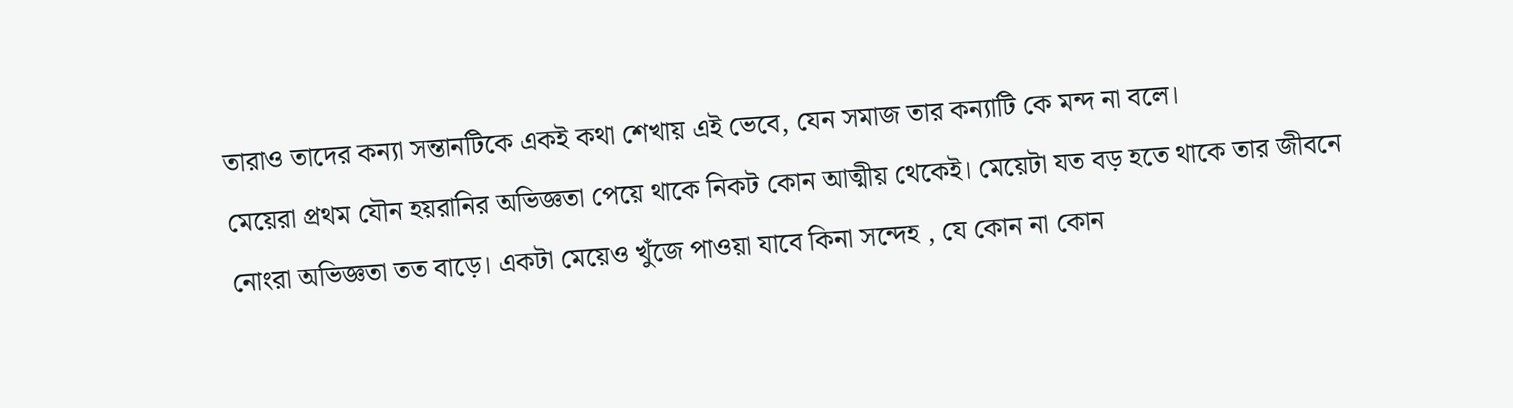তারাও তাদের কন্যা সন্তানটিকে একই কথা শেখায় এই ভেবে, যেন সমাজ তার কন্যাটি কে মন্দ না বলে।
মেয়েরা প্রথম যৌন হয়রানির অভিজ্ঞতা পেয়ে থাকে নিকট কোন আত্মীয় থেকেই। মেয়েটা যত বড় হতে থাকে তার জীবনে নোংরা অভিজ্ঞতা তত বাড়ে। একটা মেয়েও খুঁজে পাওয়া যাবে কিনা সন্দেহ , যে কোন না কোন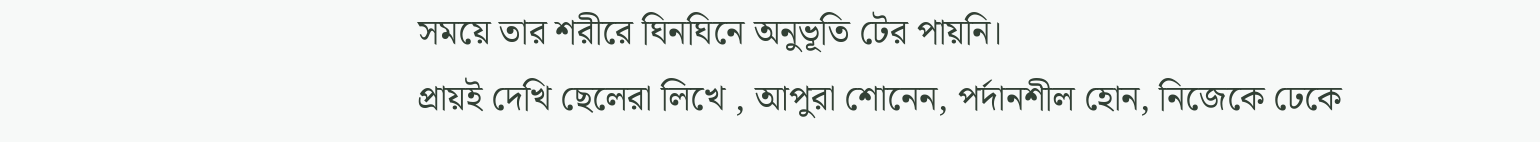সময়ে তার শরীরে ঘিনঘিনে অনুভূতি টের পায়নি।
প্রায়ই দেখি ছেলেরা লিখে , আপুরা শোনেন, পর্দানশীল হোন, নিজেকে ঢেকে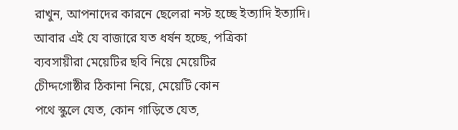রাখুন, আপনাদের কারনে ছেলেরা নস্ট হচ্ছে ইত্যাদি ইত্যাদি।
আবার এই যে বাজারে যত ধর্ষন হচ্ছে, পত্রিকা
ব্যবসায়ীরা মেয়েটির ছবি নিয়ে মেয়েটির
চেীদ্দগোষ্ঠীর ঠিকানা নিয়ে, মেয়েটি কোন
পথে স্কুলে যেত, কোন গাড়িতে যেত,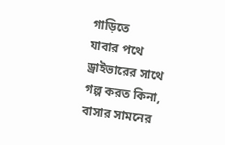গাড়িতে
যাবার পথে ড্রাইভারের সাথে গল্প করত কিনা, বাসার সামনের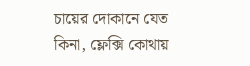চায়ের দোকানে যেত কিনা, ফ্লেক্সি কোথায়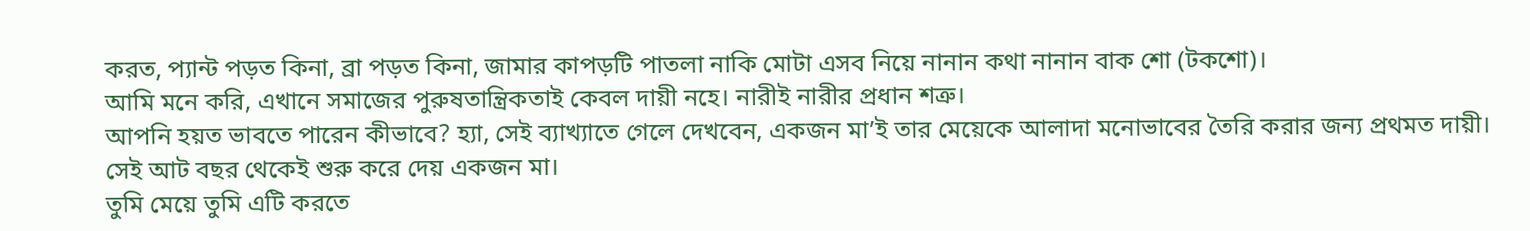করত, প্যান্ট পড়ত কিনা, ব্রা পড়ত কিনা, জামার কাপড়টি পাতলা নাকি মোটা এসব নিয়ে নানান কথা নানান বাক শো (টকশো)।
আমি মনে করি, এখানে সমাজের পুরুষতান্ত্রিকতাই কেবল দায়ী নহে। নারীই নারীর প্রধান শত্রু।
আপনি হয়ত ভাবতে পারেন কীভাবে? হ্যা, সেই ব্যাখ্যাতে গেলে দেখবেন, একজন মা’ই তার মেয়েকে আলাদা মনোভাবের তৈরি করার জন্য প্রথমত দায়ী। সেই আট বছর থেকেই শুরু করে দেয় একজন মা।
তুমি মেয়ে তুমি এটি করতে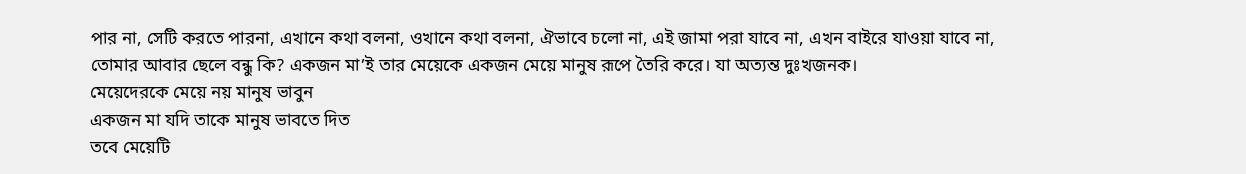পার না, সেটি করতে পারনা, এখানে কথা বলনা, ওখানে কথা বলনা, ঐভাবে চলো না, এই জামা পরা যাবে না, এখন বাইরে যাওয়া যাবে না, তোমার আবার ছেলে বন্ধু কি? একজন মা’ই তার মেয়েকে একজন মেয়ে মানুষ রূপে তৈরি করে। যা অত্যন্ত দুঃখজনক।
মেয়েদেরকে মেয়ে নয় মানুষ ভাবুন
একজন মা যদি তাকে মানুষ ভাবতে দিত
তবে মেয়েটি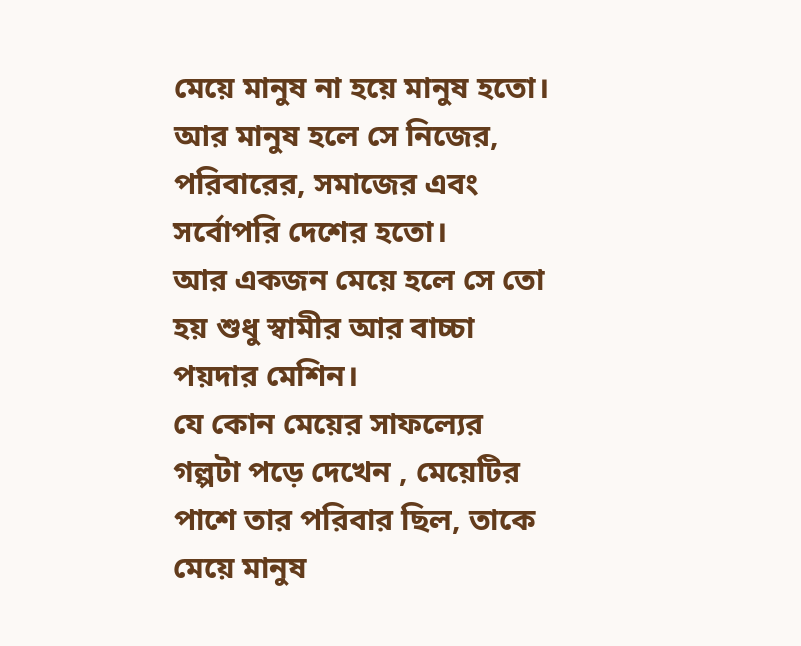মেয়ে মানুষ না হয়ে মানুষ হতো।
আর মানুষ হলে সে নিজের, পরিবারের, সমাজের এবং সর্বোপরি দেশের হতো।
আর একজন মেয়ে হলে সে তো হয় শুধু স্বামীর আর বাচ্চা পয়দার মেশিন।
যে কোন মেয়ের সাফল্যের গল্পটা পড়ে দেখেন , মেয়েটির পাশে তার পরিবার ছিল, তাকে মেয়ে মানুষ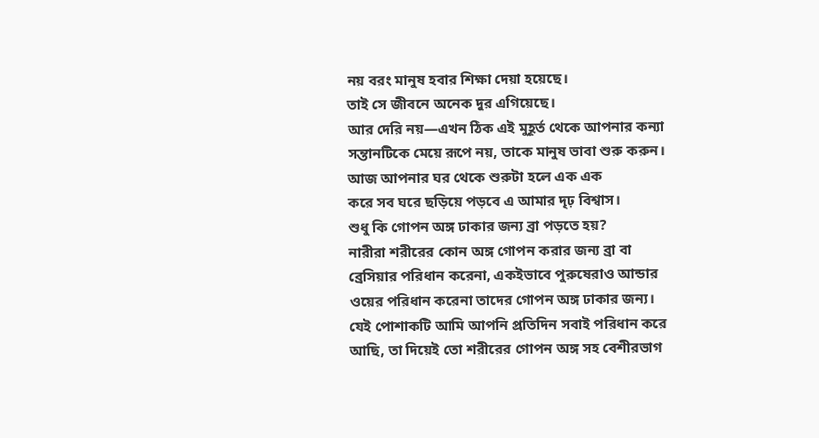নয় বরং মানুষ হবার শিক্ষা দেয়া হয়েছে।
তাই সে জীবনে অনেক দুর এগিয়েছে।
আর দেরি নয়—এখন ঠিক এই মুহূর্ত থেকে আপনার কন্যা সন্তানটিকে মেয়ে রূপে নয়, তাকে মানুষ ভাবা শুরু করুন।
আজ আপনার ঘর থেকে শুরুটা হলে এক এক
করে সব ঘরে ছড়িয়ে পড়বে এ আমার দৃঢ় বিশ্বাস।
শুধু কি গোপন অঙ্গ ঢাকার জন্য ব্রা পড়তে হয়?
নারীরা শরীরের কোন অঙ্গ গোপন করার জন্য ব্রা বা ব্রেসিয়ার পরিধান করেনা, একইভাবে পুরুষেরাও আন্ডার ওয়ের পরিধান করেনা তাদের গোপন অঙ্গ ঢাকার জন্য। যেই পোশাকটি আমি আপনি প্রতিদিন সবাই পরিধান করে আছি, তা দিয়েই তো শরীরের গোপন অঙ্গ সহ বেশীরভাগ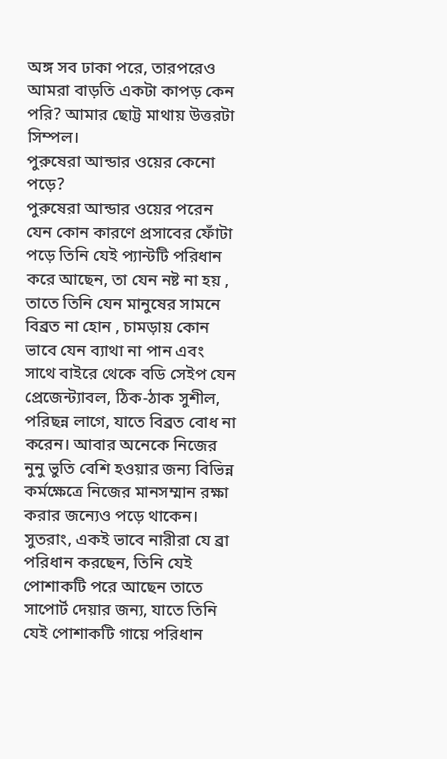অঙ্গ সব ঢাকা পরে, তারপরেও আমরা বাড়তি একটা কাপড় কেন পরি? আমার ছোট্ট মাথায় উত্তরটা সিম্পল।
পুরুষেরা আন্ডার ওয়ের কেনো পড়ে?
পুরুষেরা আন্ডার ওয়ের পরেন যেন কোন কারণে প্রসাবের ফোঁটা পড়ে তিনি যেই প্যান্টটি পরিধান করে আছেন, তা যেন নষ্ট না হয় , তাতে তিনি যেন মানুষের সামনে বিব্রত না হোন , চামড়ায় কোন ভাবে যেন ব্যাথা না পান এবং সাথে বাইরে থেকে বডি সেইপ যেন প্রেজেন্ট্যাবল, ঠিক-ঠাক সুশীল, পরিছন্ন লাগে, যাতে বিব্রত বোধ না করেন। আবার অনেকে নিজের নুনু ভুতি বেশি হওয়ার জন্য বিভিন্ন কর্মক্ষেত্রে নিজের মানসম্মান রক্ষা করার জন্যেও পড়ে থাকেন।
সুতরাং, একই ভাবে নারীরা যে ব্রা পরিধান করছেন, তিনি যেই পোশাকটি পরে আছেন তাতে সাপোর্ট দেয়ার জন্য, যাতে তিনি যেই পোশাকটি গায়ে পরিধান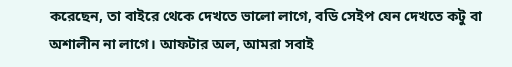করেছেন, তা বাইরে থেকে দেখতে ভালো লাগে, বডি সেইপ যেন দেখতে কটু বা অশালীন না লাগে। আফটার অল, আমরা সবাই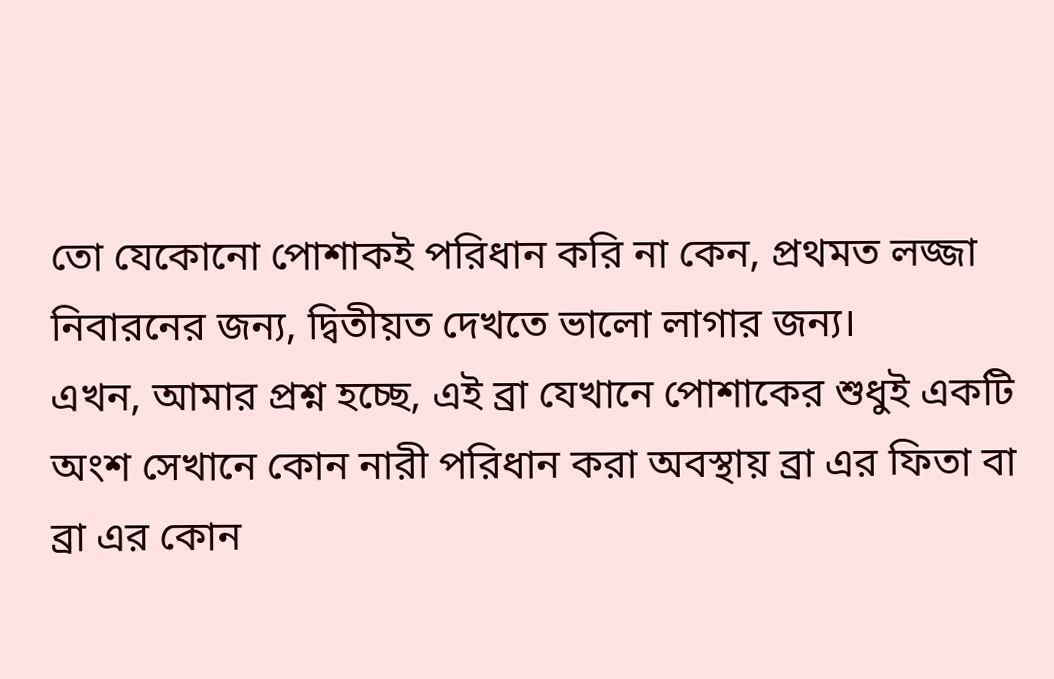তো যেকোনো পোশাকই পরিধান করি না কেন, প্রথমত লজ্জা নিবারনের জন্য, দ্বিতীয়ত দেখতে ভালো লাগার জন্য।
এখন, আমার প্রশ্ন হচ্ছে, এই ব্রা যেখানে পোশাকের শুধুই একটি অংশ সেখানে কোন নারী পরিধান করা অবস্থায় ব্রা এর ফিতা বা ব্রা এর কোন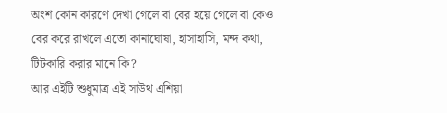অংশ কোন কারণে দেখা গেলে বা বের হয়ে গেলে বা কেও বের করে রাখলে এতো কানাঘোষা, হাসাহাসি, মন্দ কথা, টিটকারি করার মানে কি?
আর এইটি শুধুমাত্র এই সাউথ এশিয়া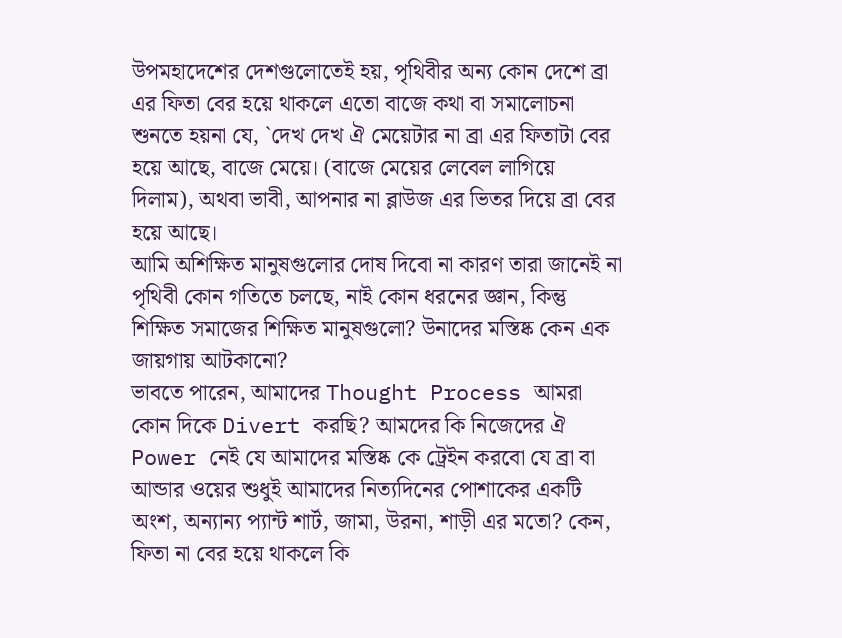উপমহাদেশের দেশগুলোতেই হয়, পৃথিবীর অন্য কোন দেশে ব্রা এর ফিতা বের হয়ে থাকলে এতো বাজে কথা বা সমালোচনা শুনতে হয়না যে, `দেখ দেখ ঐ মেয়েটার না ব্রা এর ফিতাটা বের হয়ে আছে, বাজে মেয়ে। (বাজে মেয়ের লেবেল লাগিয়ে দিলাম), অথবা ভাবী, আপনার না ব্লাউজ এর ভিতর দিয়ে ব্রা বের হয়ে আছে।
আমি অশিক্ষিত মানুষগুলোর দোষ দিবো না কারণ তারা জানেই না পৃথিবী কোন গতিতে চলছে, নাই কোন ধরনের জ্ঞান, কিন্তু শিক্ষিত সমাজের শিক্ষিত মানুষগুলো? উনাদের মস্তিষ্ক কেন এক জায়গায় আটকানো?
ভাবতে পারেন, আমাদের Thought Process আমরা কোন দিকে Divert করছি? আমদের কি নিজেদের ঐ Power নেই যে আমাদের মস্তিষ্ক কে ট্রেইন করবো যে ব্রা বা আন্ডার ওয়ের শুধুই আমাদের নিত্যদিনের পোশাকের একটি অংশ, অন্যান্য প্যান্ট শার্ট, জামা, উরনা, শাড়ী এর মতো? কেন, ফিতা না বের হয়ে থাকলে কি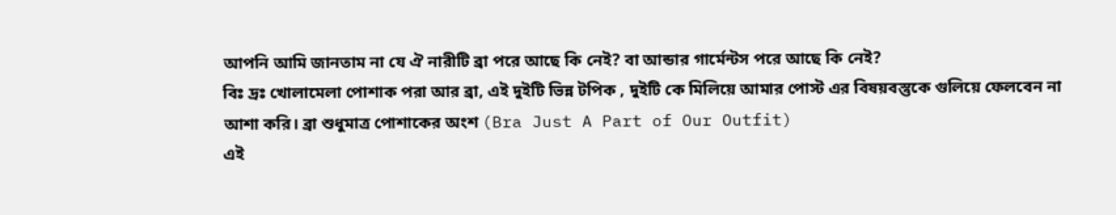আপনি আমি জানতাম না যে ঐ নারীটি ব্রা পরে আছে কি নেই? বা আন্ডার গার্মেন্টস পরে আছে কি নেই?
বিঃ দ্রঃ খোলামেলা পোশাক পরা আর ব্রা, এই দুইটি ভিন্ন টপিক , দুইটি কে মিলিয়ে আমার পোস্ট এর বিষয়বস্তুকে গুলিয়ে ফেলবেন না আশা করি। ব্রা শুধুমাত্র পোশাকের অংশ (Bra Just A Part of Our Outfit)
এই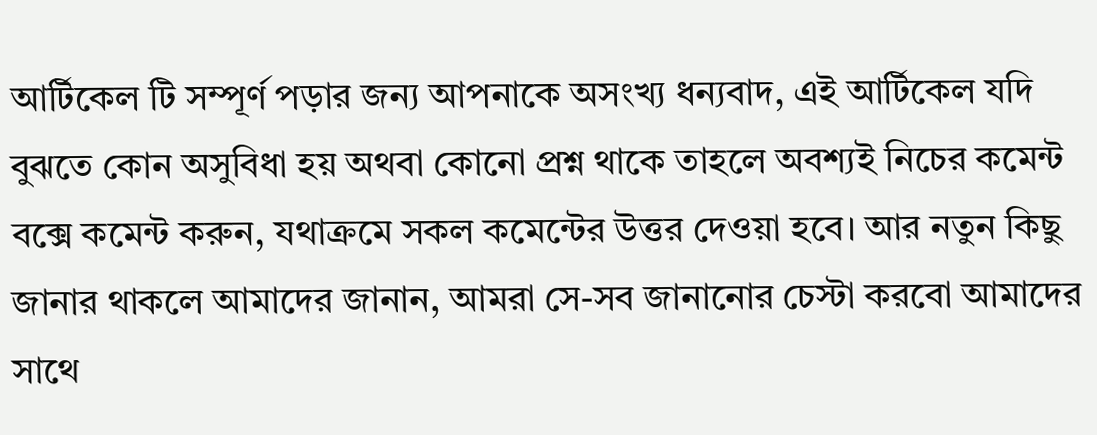আর্টিকেল টি সম্পূর্ণ পড়ার জন্য আপনাকে অসংখ্য ধন্যবাদ, এই আর্টিকেল যদি বুঝতে কোন অসুবিধা হয় অথবা কোনো প্রশ্ন থাকে তাহলে অবশ্যই নিচের কমেন্ট বক্সে কমেন্ট করুন, যথাক্রমে সকল কমেন্টের উত্তর দেওয়া হবে। আর নতুন কিছু জানার থাকলে আমাদের জানান, আমরা সে-সব জানানোর চেস্টা করবো আমাদের সাথে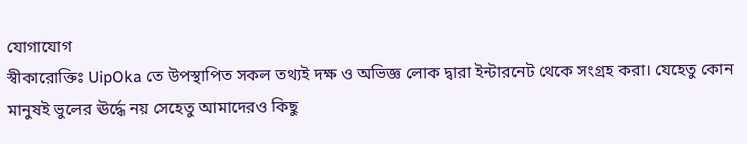যোগাযোগ
স্বীকারোক্তিঃ UipOka তে উপস্থাপিত সকল তথ্যই দক্ষ ও অভিজ্ঞ লোক দ্বারা ইন্টারনেট থেকে সংগ্রহ করা। যেহেতু কোন মানুষই ভুলের ঊর্দ্ধে নয় সেহেতু আমাদেরও কিছু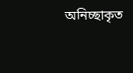অনিচ্ছাকৃত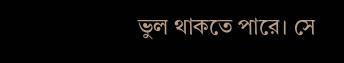ভুল থাকতে পারে। সে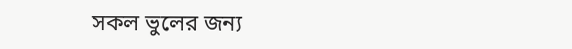সকল ভুলের জন্য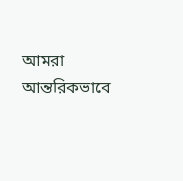আমরা আন্তরিকভাবে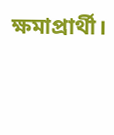ক্ষমাপ্রার্থী।